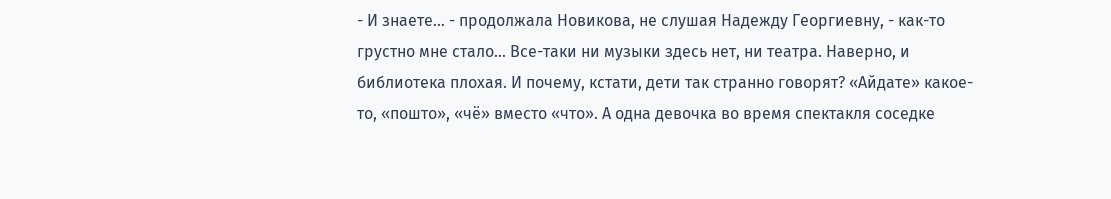- И знаете… - продолжала Новикова, не слушая Надежду Георгиевну, - как-то грустно мне стало… Все-таки ни музыки здесь нет, ни театра. Наверно, и библиотека плохая. И почему, кстати, дети так странно говорят? «Айдате» какое-то, «пошто», «чё» вместо «что». А одна девочка во время спектакля соседке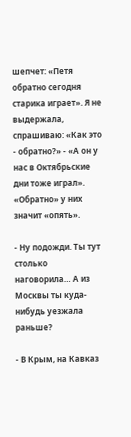шепчет: «Петя обратно сегодня старика играет». Я не выдержала, спрашиваю: «Как это - обратно?» - «А он у нас в Октябрьские дни тоже играл». «Обратно» у них значит «опять».

- Ну подожди. Ты тут столько наговорила… А из Москвы ты куда-нибудь уезжала раньше?

- В Крым, на Кавказ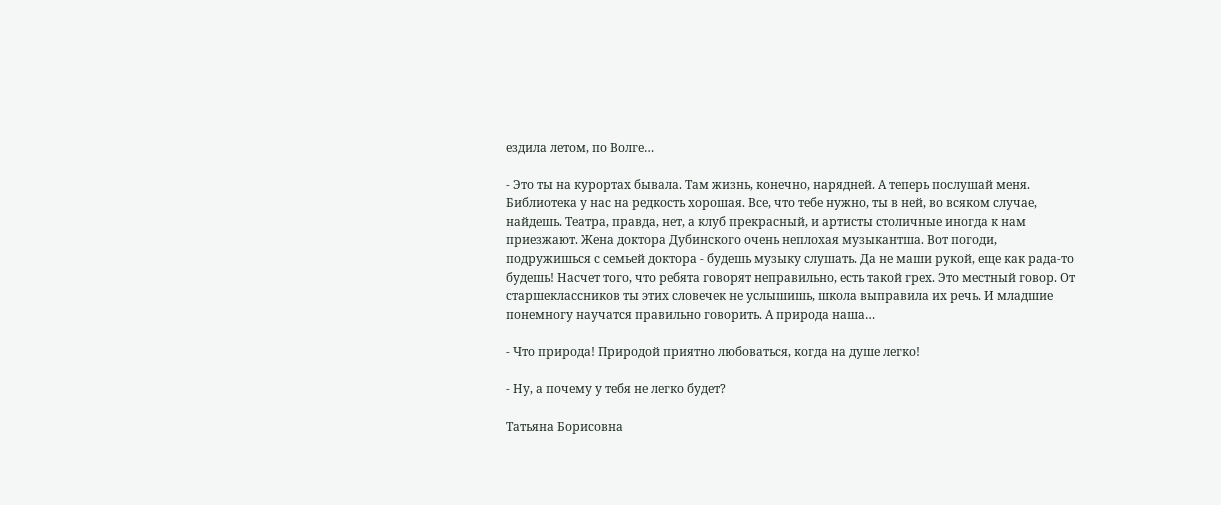ездила летом, по Волге…

- Это ты на курортах бывала. Там жизнь, конечно, нарядней. А теперь послушай меня. Библиотека у нас на редкость хорошая. Все, что тебе нужно, ты в ней, во всяком случае, найдешь. Театра, правда, нет, а клуб прекрасный, и артисты столичные иногда к нам приезжают. Жена доктора Дубинского очень неплохая музыкантша. Вот погоди, подружишься с семьей доктора - будешь музыку слушать. Да не маши рукой, еще как рада-то будешь! Насчет того, что ребята говорят неправильно, есть такой грех. Это местный говор. От старшеклассников ты этих словечек не услышишь, школа выправила их речь. И младшие понемногу научатся правильно говорить. А природа наша…

- Что природа! Природой приятно любоваться, когда на душе легко!

- Ну, а почему у тебя не легко будет?

Татьяна Борисовна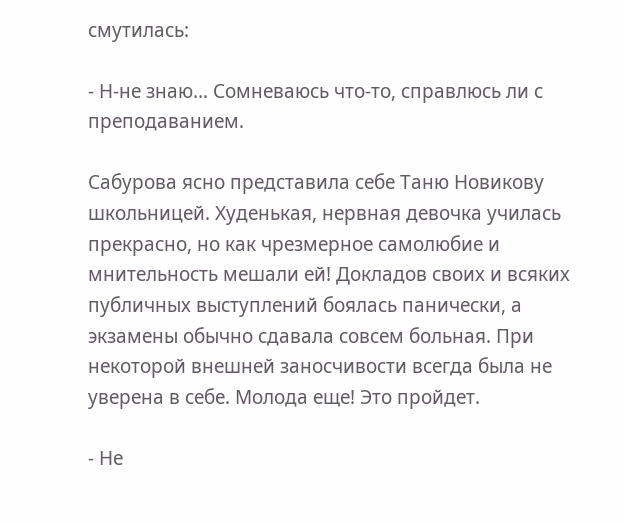смутилась:

- Н-не знаю… Сомневаюсь что-то, справлюсь ли с преподаванием.

Сабурова ясно представила себе Таню Новикову школьницей. Худенькая, нервная девочка училась прекрасно, но как чрезмерное самолюбие и мнительность мешали ей! Докладов своих и всяких публичных выступлений боялась панически, а экзамены обычно сдавала совсем больная. При некоторой внешней заносчивости всегда была не уверена в себе. Молода еще! Это пройдет.

- Не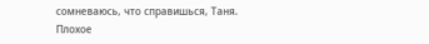сомневаюсь, что справишься, Таня. Плохое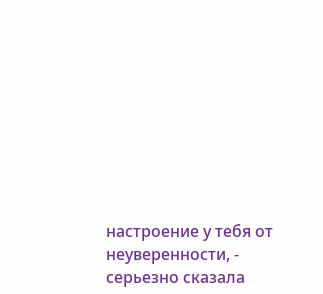настроение у тебя от неуверенности, - серьезно сказала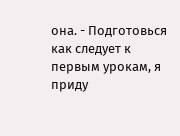она. - Подготовься как следует к первым урокам, я приду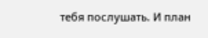тебя послушать. И план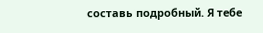составь подробный. Я тебе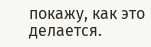покажу, как это делается.